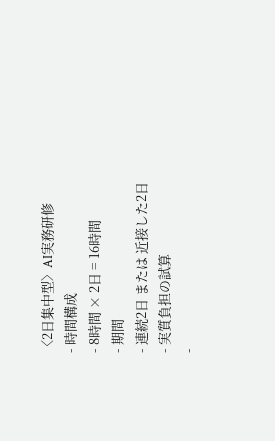〈2日集中型〉AI実務研修
- 時間構成
- 8時間 × 2日 = 16時間
- 期間
- 連続2日 または 近接した2日
- 実質負担の試算
-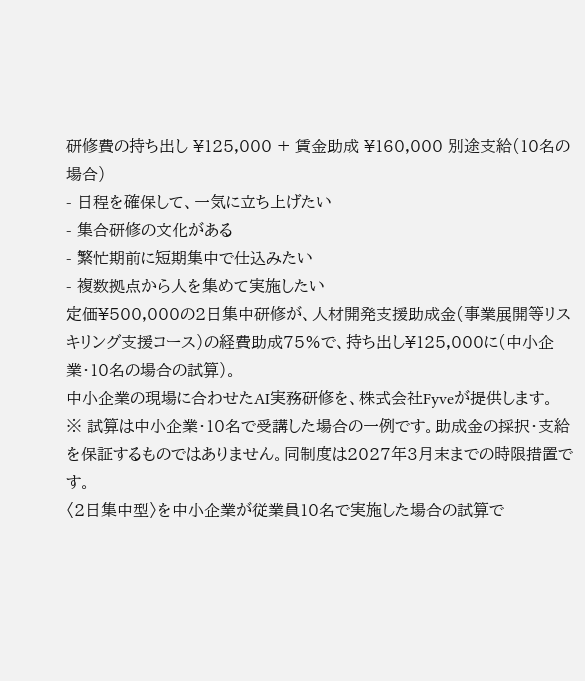研修費の持ち出し ¥125,000 + 賃金助成 ¥160,000 別途支給(10名の場合)
- 日程を確保して、一気に立ち上げたい
- 集合研修の文化がある
- 繁忙期前に短期集中で仕込みたい
- 複数拠点から人を集めて実施したい
定価¥500,000の2日集中研修が、人材開発支援助成金(事業展開等リスキリング支援コース)の経費助成75%で、持ち出し¥125,000に(中小企業・10名の場合の試算)。
中小企業の現場に合わせたAI実務研修を、株式会社Fyveが提供します。
※ 試算は中小企業・10名で受講した場合の一例です。助成金の採択・支給を保証するものではありません。同制度は2027年3月末までの時限措置です。
〈2日集中型〉を中小企業が従業員10名で実施した場合の試算で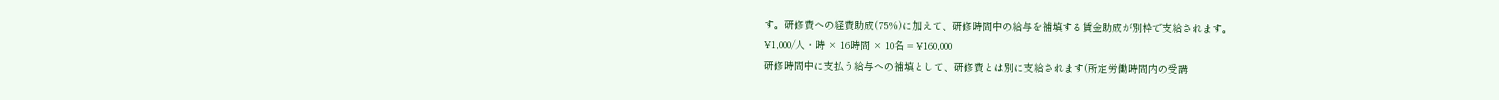す。研修費への経費助成(75%)に加えて、研修時間中の給与を補填する賃金助成が別枠で支給されます。
¥1,000/人・時 × 16時間 × 10名 = ¥160,000
研修時間中に支払う給与への補填として、研修費とは別に支給されます(所定労働時間内の受講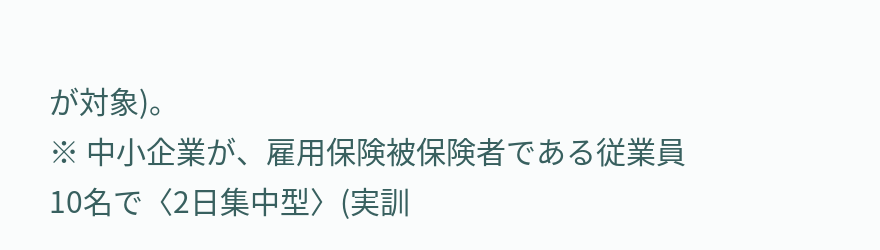が対象)。
※ 中小企業が、雇用保険被保険者である従業員10名で〈2日集中型〉(実訓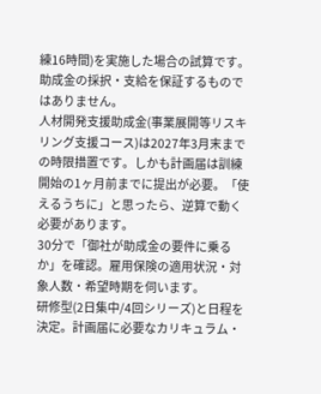練16時間)を実施した場合の試算です。助成金の採択・支給を保証するものではありません。
人材開発支援助成金(事業展開等リスキリング支援コース)は2027年3月末までの時限措置です。しかも計画届は訓練開始の1ヶ月前までに提出が必要。「使えるうちに」と思ったら、逆算で動く必要があります。
30分で「御社が助成金の要件に乗るか」を確認。雇用保険の適用状況・対象人数・希望時期を伺います。
研修型(2日集中/4回シリーズ)と日程を決定。計画届に必要なカリキュラム・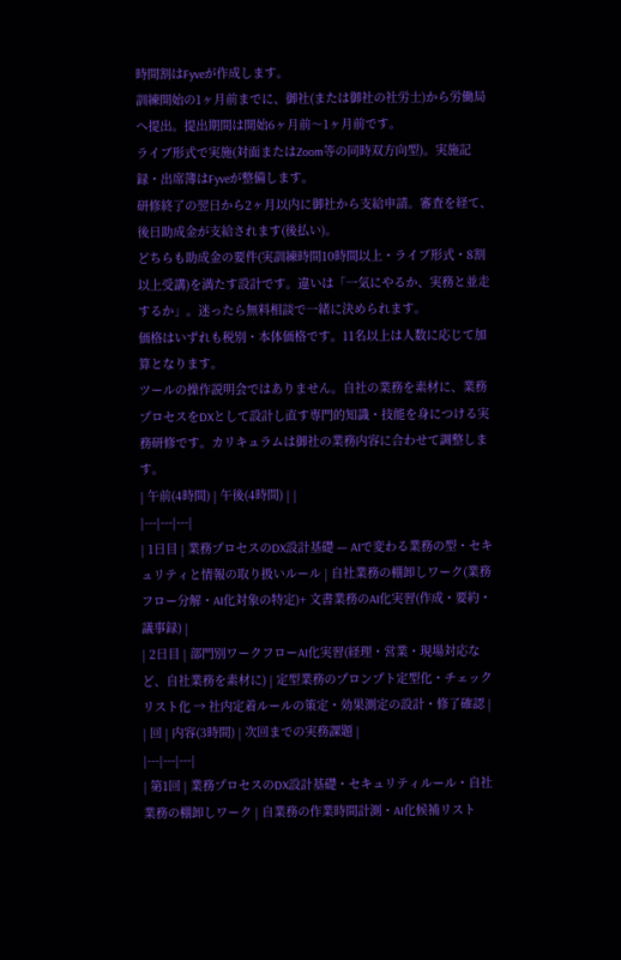時間割はFyveが作成します。
訓練開始の1ヶ月前までに、御社(または御社の社労士)から労働局へ提出。提出期間は開始6ヶ月前〜1ヶ月前です。
ライブ形式で実施(対面またはZoom等の同時双方向型)。実施記録・出席簿はFyveが整備します。
研修終了の翌日から2ヶ月以内に御社から支給申請。審査を経て、後日助成金が支給されます(後払い)。
どちらも助成金の要件(実訓練時間10時間以上・ライブ形式・8割以上受講)を満たす設計です。違いは「一気にやるか、実務と並走するか」。迷ったら無料相談で一緒に決められます。
価格はいずれも税別・本体価格です。11名以上は人数に応じて加算となります。
ツールの操作説明会ではありません。自社の業務を素材に、業務プロセスをDXとして設計し直す専門的知識・技能を身につける実務研修です。カリキュラムは御社の業務内容に合わせて調整します。
| 午前(4時間) | 午後(4時間) | |
|---|---|---|
| 1日目 | 業務プロセスのDX設計基礎 — AIで変わる業務の型・セキュリティと情報の取り扱いルール | 自社業務の棚卸しワーク(業務フロー分解・AI化対象の特定)+ 文書業務のAI化実習(作成・要約・議事録) |
| 2日目 | 部門別ワークフローAI化実習(経理・営業・現場対応など、自社業務を素材に) | 定型業務のプロンプト定型化・チェックリスト化 → 社内定着ルールの策定・効果測定の設計・修了確認 |
| 回 | 内容(3時間) | 次回までの実務課題 |
|---|---|---|
| 第1回 | 業務プロセスのDX設計基礎・セキュリティルール・自社業務の棚卸しワーク | 自業務の作業時間計測・AI化候補リスト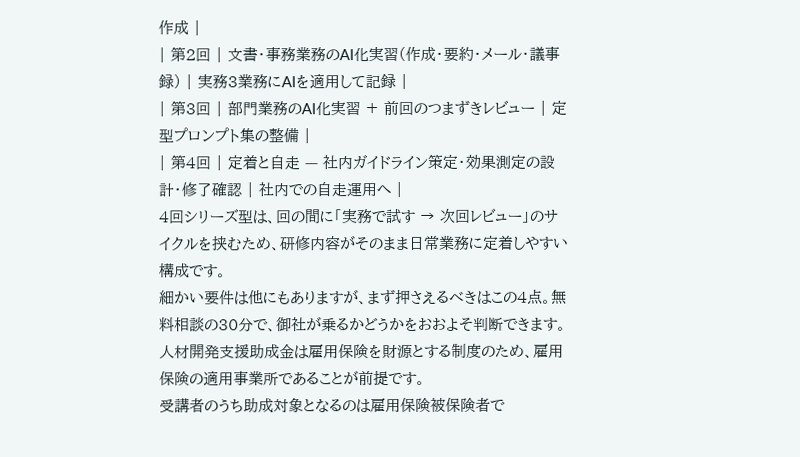作成 |
| 第2回 | 文書・事務業務のAI化実習(作成・要約・メール・議事録) | 実務3業務にAIを適用して記録 |
| 第3回 | 部門業務のAI化実習 + 前回のつまずきレビュー | 定型プロンプト集の整備 |
| 第4回 | 定着と自走 — 社内ガイドライン策定・効果測定の設計・修了確認 | 社内での自走運用へ |
4回シリーズ型は、回の間に「実務で試す → 次回レビュー」のサイクルを挟むため、研修内容がそのまま日常業務に定着しやすい構成です。
細かい要件は他にもありますが、まず押さえるべきはこの4点。無料相談の30分で、御社が乗るかどうかをおおよそ判断できます。
人材開発支援助成金は雇用保険を財源とする制度のため、雇用保険の適用事業所であることが前提です。
受講者のうち助成対象となるのは雇用保険被保険者で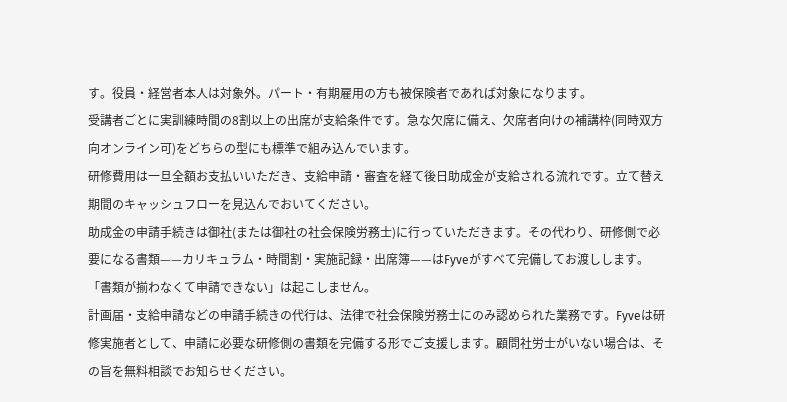す。役員・経営者本人は対象外。パート・有期雇用の方も被保険者であれば対象になります。
受講者ごとに実訓練時間の8割以上の出席が支給条件です。急な欠席に備え、欠席者向けの補講枠(同時双方向オンライン可)をどちらの型にも標準で組み込んでいます。
研修費用は一旦全額お支払いいただき、支給申請・審査を経て後日助成金が支給される流れです。立て替え期間のキャッシュフローを見込んでおいてください。
助成金の申請手続きは御社(または御社の社会保険労務士)に行っていただきます。その代わり、研修側で必要になる書類——カリキュラム・時間割・実施記録・出席簿——はFyveがすべて完備してお渡しします。「書類が揃わなくて申請できない」は起こしません。
計画届・支給申請などの申請手続きの代行は、法律で社会保険労務士にのみ認められた業務です。Fyveは研修実施者として、申請に必要な研修側の書類を完備する形でご支援します。顧問社労士がいない場合は、その旨を無料相談でお知らせください。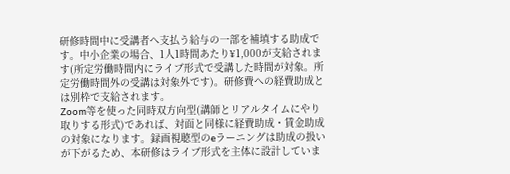研修時間中に受講者へ支払う給与の一部を補填する助成です。中小企業の場合、1人1時間あたり¥1,000が支給されます(所定労働時間内にライブ形式で受講した時間が対象。所定労働時間外の受講は対象外です)。研修費への経費助成とは別枠で支給されます。
Zoom等を使った同時双方向型(講師とリアルタイムにやり取りする形式)であれば、対面と同様に経費助成・賃金助成の対象になります。録画視聴型のeラーニングは助成の扱いが下がるため、本研修はライブ形式を主体に設計していま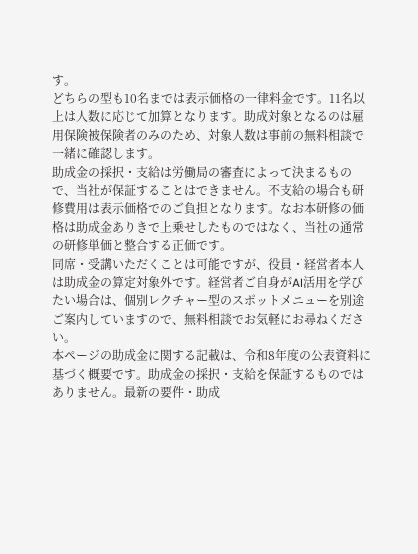す。
どちらの型も10名までは表示価格の一律料金です。11名以上は人数に応じて加算となります。助成対象となるのは雇用保険被保険者のみのため、対象人数は事前の無料相談で一緒に確認します。
助成金の採択・支給は労働局の審査によって決まるもので、当社が保証することはできません。不支給の場合も研修費用は表示価格でのご負担となります。なお本研修の価格は助成金ありきで上乗せしたものではなく、当社の通常の研修単価と整合する正価です。
同席・受講いただくことは可能ですが、役員・経営者本人は助成金の算定対象外です。経営者ご自身がAI活用を学びたい場合は、個別レクチャー型のスポットメニューを別途ご案内していますので、無料相談でお気軽にお尋ねください。
本ページの助成金に関する記載は、令和8年度の公表資料に基づく概要です。助成金の採択・支給を保証するものではありません。最新の要件・助成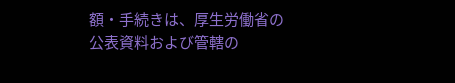額・手続きは、厚生労働省の公表資料および管轄の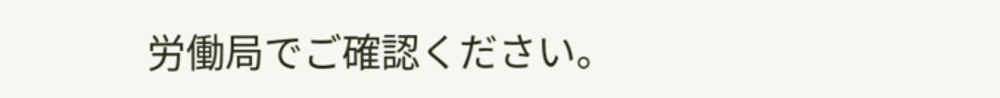労働局でご確認ください。